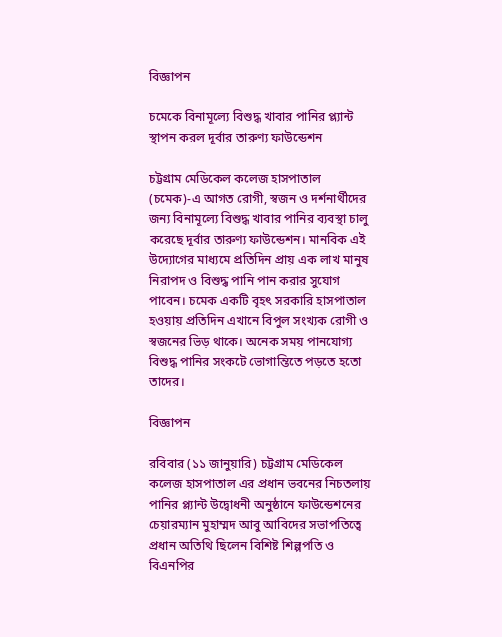বিজ্ঞাপন

চমেকে বিনামূল্যে বিশুদ্ধ খাবার পানির প্ল্যান্ট স্থাপন করল দূর্বার তারুণ্য ফাউন্ডেশন

চট্টগ্রাম মেডিকেল কলেজ হাসপাতাল (চমেক)-এ আগত রোগী, স্বজন ও দর্শনার্থীদের জন্য বিনামূল্যে বিশুদ্ধ খাবার পানির ব্যবস্থা চালু করেছে দূর্বার তারুণ্য ফাউন্ডেশন। মানবিক এই উদ্যোগের মাধ্যমে প্রতিদিন প্রায় এক লাখ মানুষ নিরাপদ ও বিশুদ্ধ পানি পান করার সুযোগ পাবেন। চমেক একটি বৃহৎ সরকারি হাসপাতাল হওয়ায় প্রতিদিন এখানে বিপুল সংখ্যক রোগী ও স্বজনের ভিড় থাকে। অনেক সময় পানযোগ্য বিশুদ্ধ পানির সংকটে ভোগান্তিতে পড়তে হতো তাদের।

বিজ্ঞাপন

রবিবার (১১ জানুয়ারি) চট্টগ্রাম মেডিকেল কলেজ হাসপাতাল এর প্রধান ভবনের নিচতলায় পানির প্ল্যান্ট উদ্বোধনী অনুষ্ঠানে ফাউন্ডেশনের চেয়ারম্যান মুহাম্মদ আবু আবিদের সভাপতিত্বে প্রধান অতিথি ছিলেন বিশিষ্ট শিল্পপতি ও বিএনপির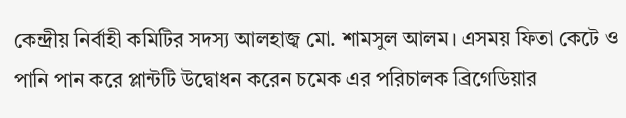কেন্দ্রীয় নির্বাহী কমিটির সদস্য আলহাজ্ব মো. শামসুল আলম। এসময় ফিতা কেটে ও পানি পান করে প্লান্টটি উদ্বোধন করেন চমেক এর পরিচালক ব্রিগেডিয়ার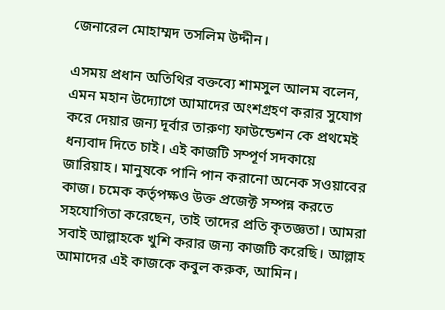জেনারেল মোহাম্মদ তসলিম উদ্দীন।

এসময় প্রধান অতিথির বক্তব্যে শামসুল আলম বলেন, এমন মহান উদ্যোগে আমাদের অংশগ্রহণ করার সুযোগ করে দেয়ার জন্য দূর্বার তারুণ্য ফাউন্ডেশন কে প্রথমেই ধন্যবাদ দিতে চাই। এই কাজটি সম্পূর্ণ সদকায়ে জারিয়াহ। মানুষকে পানি পান করানো অনেক সওয়াবের কাজ। চমেক কর্তৃপক্ষও উক্ত প্রজেক্ট সম্পন্ন করতে সহযোগিতা করেছেন, তাই তাদের প্রতি কৃতজ্ঞতা। আমরা সবাই আল্লাহকে খুশি করার জন্য কাজটি করেছি। আল্লাহ আমাদের এই কাজকে কবুল করুক, আমিন।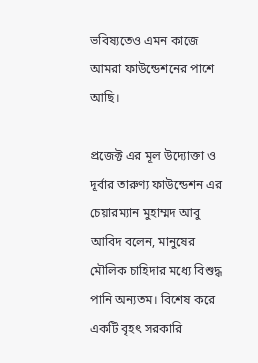ভবিষ্যতেও এমন কাজে আমরা ফাউন্ডেশনের পাশে আছি।

প্রজেক্ট এর মূল উদ্যোক্তা ও দূর্বার তারুণ্য ফাউন্ডেশন এর চেয়ারম্যান মুহাম্মদ আবু আবিদ বলেন, মানুষের মৌলিক চাহিদার মধ্যে বিশুদ্ধ পানি অন্যতম। বিশেষ করে একটি বৃহৎ সরকারি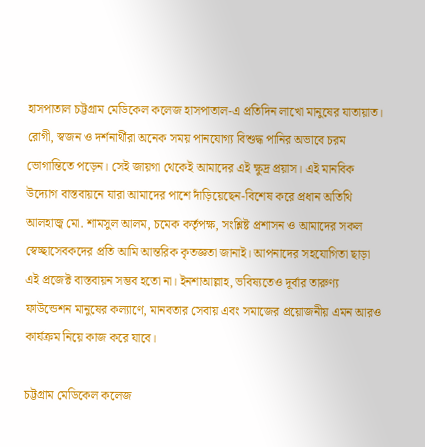হাসপাতাল চট্টগ্রাম মেডিকেল কলেজ হাসপাতাল-এ প্রতিদিন লাখো মানুষের যাতায়াত। রোগী, স্বজন ও দর্শনার্থীরা অনেক সময় পানযোগ্য বিশুদ্ধ পানির অভাবে চরম ভোগান্তিতে পড়েন। সেই জায়গা থেকেই আমাদের এই ক্ষুদ্র প্রয়াস। এই মানবিক উদ্যোগ বাস্তবায়নে যারা আমাদের পাশে দাঁড়িয়েছেন-বিশেষ করে প্রধান অতিথি আলহাজ্ব মো. শামসুল আলম, চমেক কর্তৃপক্ষ, সংশ্লিষ্ট প্রশাসন ও আমাদের সকল স্বেচ্ছাসেবকদের প্রতি আমি আন্তরিক কৃতজ্ঞতা জানাই। আপনাদের সহযোগিতা ছাড়া এই প্রজেক্ট বাস্তবায়ন সম্ভব হতো না। ইনশাআল্লাহ, ভবিষ্যতেও দূর্বার তারুণ্য ফাউন্ডেশন মানুষের কল্যাণে, মানবতার সেবায় এবং সমাজের প্রয়োজনীয় এমন আরও কার্যক্রম নিয়ে কাজ করে যাবে।

চট্টগ্রাম মেডিকেল কলেজ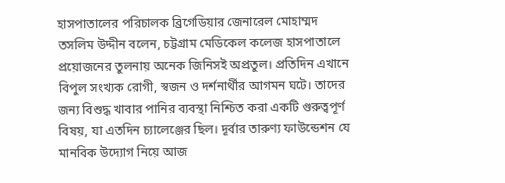হাসপাতালের পরিচালক ব্রিগেডিয়ার জেনারেল মোহাম্মদ তসলিম উদ্দীন বলেন, চট্টগ্রাম মেডিকেল কলেজ হাসপাতালে প্রয়োজনের তুলনায় অনেক জিনিসই অপ্রতুল। প্রতিদিন এখানে বিপুল সংখ্যক রোগী, স্বজন ও দর্শনার্থীর আগমন ঘটে। তাদের জন্য বিশুদ্ধ খাবার পানির ব্যবস্থা নিশ্চিত করা একটি গুরুত্বপূর্ণ বিষয়, যা এতদিন চ্যালেঞ্জের ছিল। দূর্বার তারুণ্য ফাউন্ডেশন যে মানবিক উদ্যোগ নিয়ে আজ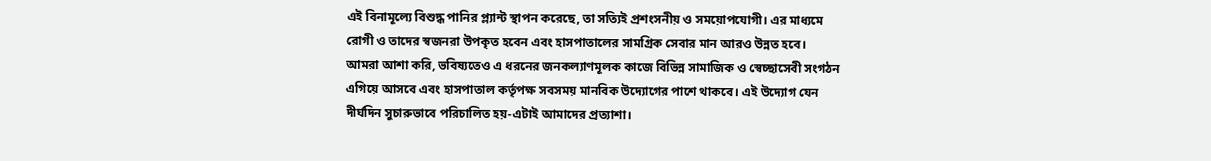এই বিনামূল্যে বিশুদ্ধ পানির প্ল্যান্ট স্থাপন করেছে, তা সত্যিই প্রশংসনীয় ও সময়োপযোগী। এর মাধ্যমে রোগী ও তাদের স্বজনরা উপকৃত হবেন এবং হাসপাতালের সামগ্রিক সেবার মান আরও উন্নত হবে। আমরা আশা করি, ভবিষ্যতেও এ ধরনের জনকল্যাণমূলক কাজে বিভিন্ন সামাজিক ও স্বেচ্ছাসেবী সংগঠন এগিয়ে আসবে এবং হাসপাতাল কর্তৃপক্ষ সবসময় মানবিক উদ্যোগের পাশে থাকবে। এই উদ্যোগ যেন দীর্ঘদিন সুচারুভাবে পরিচালিত হয়-এটাই আমাদের প্রত্যাশা।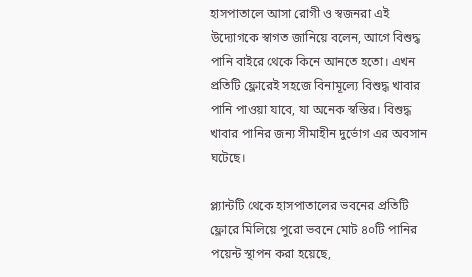হাসপাতালে আসা রোগী ও স্বজনরা এই উদ্যোগকে স্বাগত জানিয়ে বলেন, আগে বিশুদ্ধ পানি বাইরে থেকে কিনে আনতে হতো। এখন প্রতিটি ফ্লোরেই সহজে বিনামূল্যে বিশুদ্ধ খাবার পানি পাওয়া যাবে, যা অনেক স্বস্তির। বিশুদ্ধ খাবার পানির জন্য সীমাহীন দুর্ভোগ এর অবসান ঘটেছে।

প্ল্যান্টটি থেকে হাসপাতালের ভবনের প্রতিটি ফ্লোরে মিলিয়ে পুরো ভবনে মোট ৪০টি পানির পয়েন্ট স্থাপন করা হয়েছে,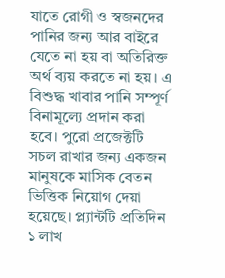যাতে রোগী ও স্বজনদের পানির জন্য আর বাইরে যেতে না হয় বা অতিরিক্ত অর্থ ব্যয় করতে না হয়। এ বিশুদ্ধ খাবার পানি সম্পূর্ণ বিনামূল্যে প্রদান করা হবে। পুরো প্রজেক্টটি সচল রাখার জন্য একজন মানুষকে মাসিক বেতন ভিত্তিক নিয়োগ দেয়া হয়েছে। প্ল্যান্টটি প্রতিদিন ১ লাখ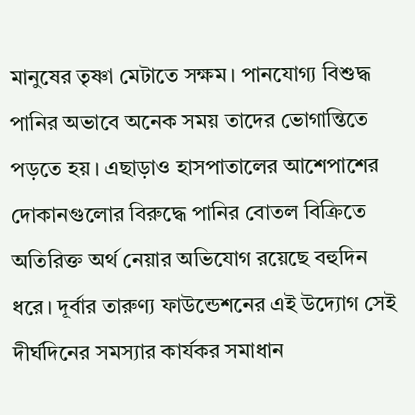মানুষের তৃষ্ণা মেটাতে সক্ষম। পানযোগ্য বিশুদ্ধ পানির অভাবে অনেক সময় তাদের ভোগান্তিতে পড়তে হয়। এছাড়াও হাসপাতালের আশেপাশের দোকানগুলোর বিরুদ্ধে পানির বোতল বিক্রিতে অতিরিক্ত অর্থ নেয়ার অভিযোগ রয়েছে বহুদিন ধরে। দূর্বার তারুণ্য ফাউন্ডেশনের এই উদ্যোগ সেই দীর্ঘদিনের সমস্যার কার্যকর সমাধান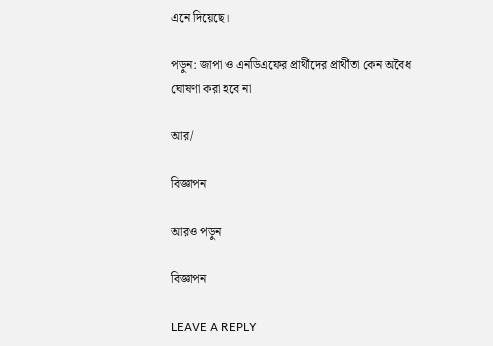এনে দিয়েছে।

পড়ুন: জাপা ও এনডিএফের প্রার্থীদের প্রার্থীতা কেন অবৈধ ঘোষণা করা হবে না

আর/

বিজ্ঞাপন

আরও পড়ুন

বিজ্ঞাপন

LEAVE A REPLY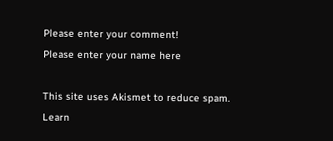Please enter your comment!
Please enter your name here

This site uses Akismet to reduce spam. Learn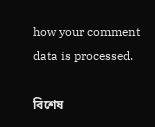how your comment data is processed.

বিশেষ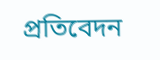প্রতিবেদন